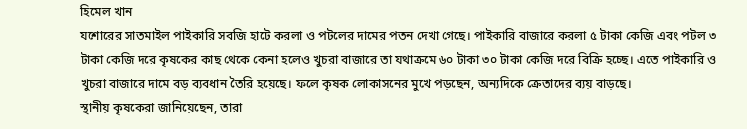হিমেল খান
যশোরের সাতমাইল পাইকারি সবজি হাটে করলা ও পটলের দামের পতন দেখা গেছে। পাইকারি বাজারে করলা ৫ টাকা কেজি এবং পটল ৩ টাকা কেজি দরে কৃষকের কাছ থেকে কেনা হলেও খুচরা বাজারে তা যথাক্রমে ৬০ টাকা ৩০ টাকা কেজি দরে বিক্রি হচ্ছে। এতে পাইকারি ও খুচরা বাজারে দামে বড় ব্যবধান তৈরি হয়েছে। ফলে কৃষক লোকাসনের মুখে পড়ছেন, অন্যদিকে ক্রেতাদের ব্যয় বাড়ছে।
স্থানীয় কৃষকেরা জানিয়েছেন, তারা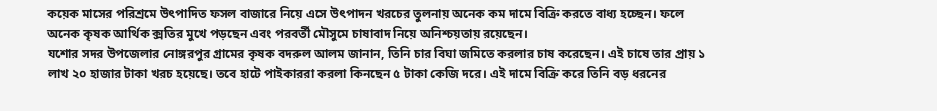কয়েক মাসের পরিশ্রমে উৎপাদিত ফসল বাজারে নিয়ে এসে উৎপাদন খরচের তুলনায় অনেক কম দামে বিক্রি করতে বাধ্য হচ্ছেন। ফলে অনেক কৃষক আর্থিক ক্সতির মুখে পড়ছেন এবং পরবর্তী মৌসুমে চাষাবাদ নিয়ে অনিশ্চয়তায় রয়েছেন।
যশোর সদর উপজেলার নোঙ্গরপুর গ্রামের কৃষক বদরুল আলম জানান, তিনি চার বিঘা জমিতে করলার চাষ করেছেন। এই চাষে তার প্রায় ১ লাখ ২০ হাজার টাকা খরচ হয়েছে। তবে হাটে পাইকাররা করলা কিনছেন ৫ টাকা কেজি দরে। এই দামে বিক্রি করে তিনি বড় ধরনের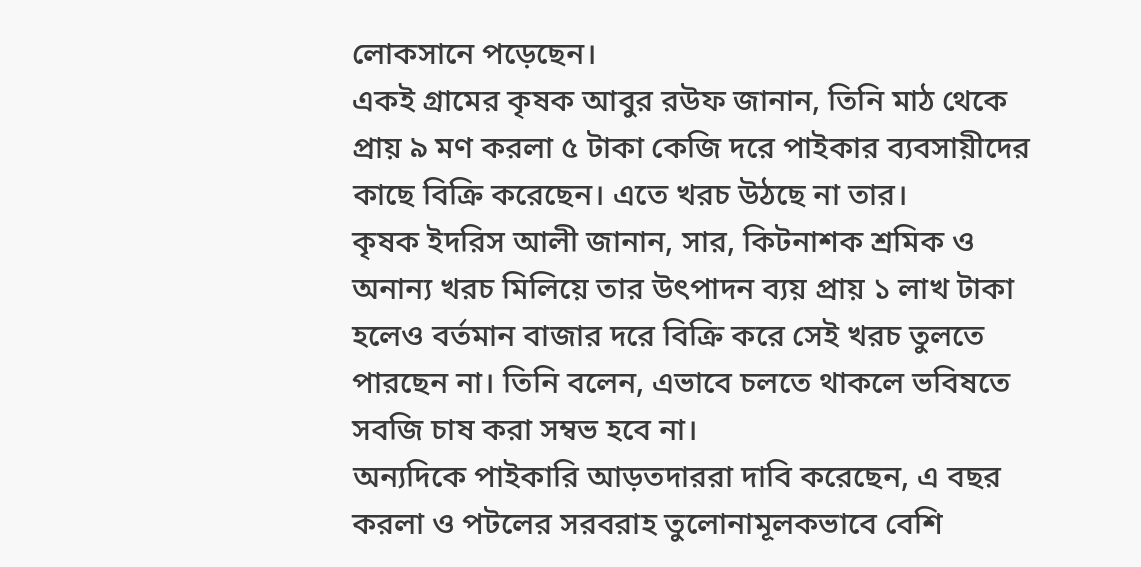লোকসানে পড়েছেন।
একই গ্রামের কৃষক আবুর রউফ জানান, তিনি মাঠ থেকে প্রায় ৯ মণ করলা ৫ টাকা কেজি দরে পাইকার ব্যবসায়ীদের কাছে বিক্রি করেছেন। এতে খরচ উঠছে না তার।
কৃষক ইদরিস আলী জানান, সার, কিটনাশক শ্রমিক ও অনান্য খরচ মিলিয়ে তার উৎপাদন ব্যয় প্রায় ১ লাখ টাকা হলেও বর্তমান বাজার দরে বিক্রি করে সেই খরচ তুলতে পারছেন না। তিনি বলেন, এভাবে চলতে থাকলে ভবিষতে সবজি চাষ করা সম্বভ হবে না।
অন্যদিকে পাইকারি আড়তদাররা দাবি করেছেন, এ বছর করলা ও পটলের সরবরাহ তুলোনামূলকভাবে বেশি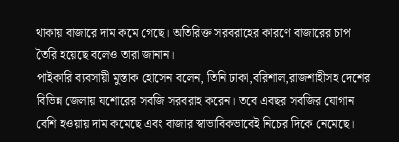থাকায় বাজারে দাম কমে গেছে। অতিরিক্ত সরবরাহের কারণে বাজারের চাপ তৈরি হয়েছে বলেও তারা জানান।
পাইকারি ব্যবসায়ী মুস্তাক হোসেন বলেন, তিনি ঢাকা,বরিশাল,রাজশাহীসহ দেশের বিভিন্ন জেলায় যশোরের সবজি সরবরাহ করেন। তবে এবছর সবজির যোগান বেশি হওয়ায় দাম কমেছে এবং বাজার স্বাভাবিকভাবেই নিচের দিকে নেমেছে।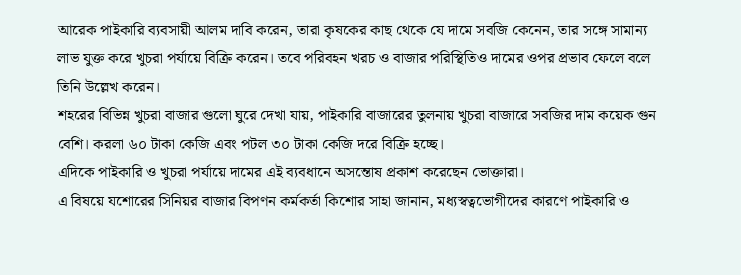আরেক পাইকারি ব্যবসায়ী আলম দাবি করেন, তারা কৃষকের কাছ থেকে যে দামে সবজি কেনেন, তার সঙ্গে সামান্য লাভ যুক্ত করে খুচরা পর্যায়ে বিক্রি করেন। তবে পরিবহন খরচ ও বাজার পরিস্থিতিও দামের ওপর প্রভাব ফেলে বলে তিনি উল্লেখ করেন।
শহরের বিভিন্ন খুচরা বাজার গুলো ঘুরে দেখা যায়, পাইকারি বাজারের তুলনায় খুচরা বাজারে সবজির দাম কয়েক গুন বেশি। করলা ৬০ টাকা কেজি এবং পটল ৩০ টাকা কেজি দরে বিক্রি হচ্ছে।
এদিকে পাইকারি ও খুচরা পর্যায়ে দামের এই ব্যবধানে অসন্তোষ প্রকাশ করেছেন ভোক্তারা।
এ বিষয়ে যশোরের সিনিয়র বাজার বিপণন কর্মকর্তা কিশোর সাহা জানান, মধ্যস্বত্বভোগীদের কারণে পাইকারি ও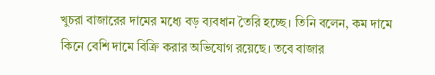খুচরা বাজারের দামের মধ্যে বড় ব্যবধান তৈরি হচ্ছে। তিনি বলেন, কম দামে কিনে বেশি দামে বিক্রি করার অভিযোগ রয়েছে। তবে বাজার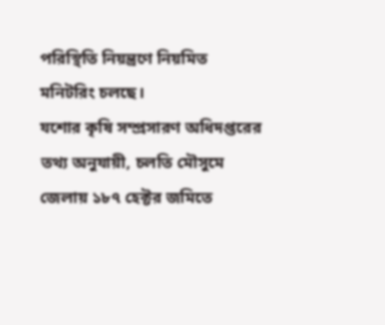পরিস্থিতি নিয়ন্ত্রণে নিয়মিত মনিটরিং চলছে।
যশোর কৃষি সম্প্রসারণ অধিদপ্তরের তথ্য অনুযায়ী, চলতি মৌসুমে জেলায় ১৮৭ হেক্টর জমিতে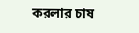করলার চাষ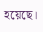হয়েছে।